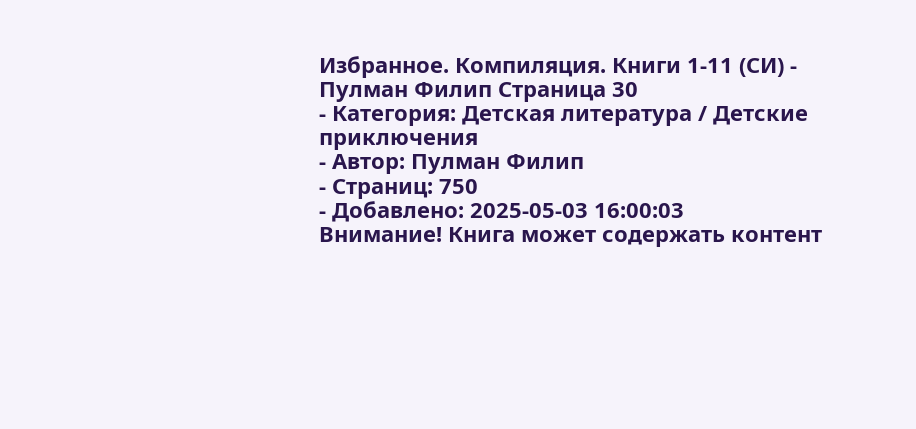Избранное. Компиляция. Книги 1-11 (СИ) - Пулман Филип Страница 30
- Категория: Детская литература / Детские приключения
- Автор: Пулман Филип
- Страниц: 750
- Добавлено: 2025-05-03 16:00:03
Внимание! Книга может содержать контент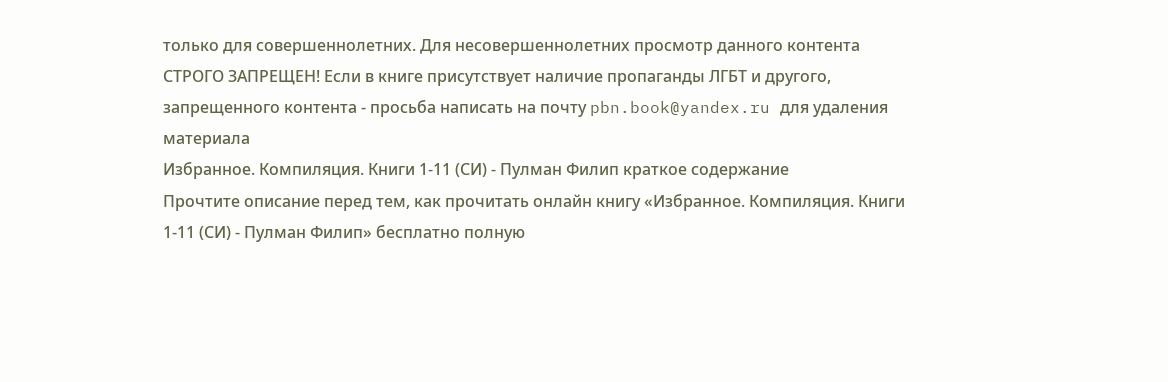только для совершеннолетних. Для несовершеннолетних просмотр данного контента СТРОГО ЗАПРЕЩЕН! Если в книге присутствует наличие пропаганды ЛГБТ и другого, запрещенного контента - просьба написать на почту pbn.book@yandex.ru для удаления материала
Избранное. Компиляция. Книги 1-11 (СИ) - Пулман Филип краткое содержание
Прочтите описание перед тем, как прочитать онлайн книгу «Избранное. Компиляция. Книги 1-11 (СИ) - Пулман Филип» бесплатно полную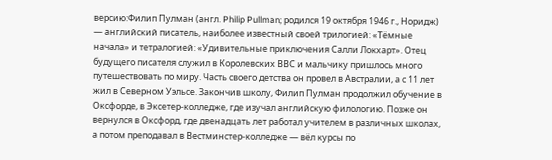версию:Филип Пулман (англ. Philip Pullman; родился 19 октября 1946 г., Норидж) — английский писатель, наиболее известный своей трилогией: «Тёмные начала» и тетралогией: «Удивительные приключения Салли Локхарт». Отец будущего писателя служил в Королевских ВВС и мальчику пришлось много путешествовать по миру. Часть своего детства он провел в Австралии, а с 11 лет жил в Северном Уэльсе. Закончив школу, Филип Пулман продолжил обучение в Оксфорде, в Эксетер-колледже, где изучал английскую филологию. Позже он вернулся в Оксфорд, где двенадцать лет работал учителем в различных школах, а потом преподавал в Вестминстер-колледже — вёл курсы по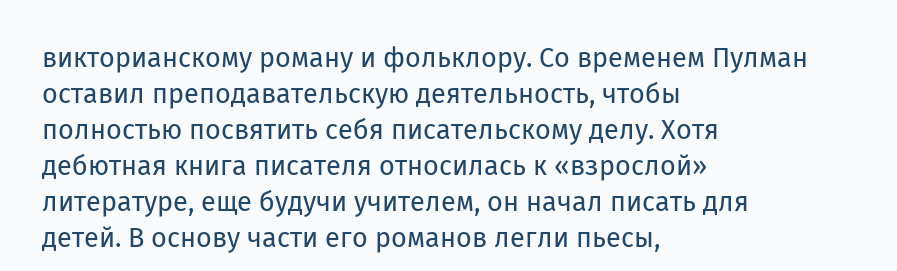викторианскому роману и фольклору. Со временем Пулман оставил преподавательскую деятельность, чтобы полностью посвятить себя писательскому делу. Хотя дебютная книга писателя относилась к «взрослой» литературе, еще будучи учителем, он начал писать для детей. В основу части его романов легли пьесы,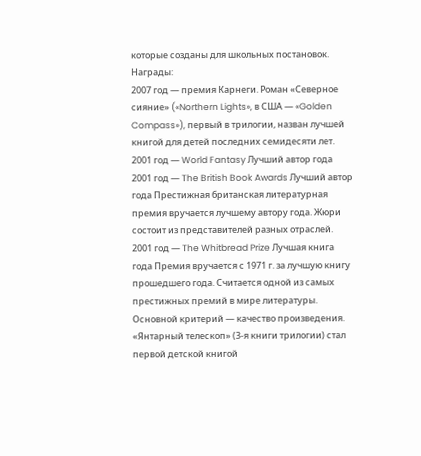которые созданы для школьных постановок.
Награды:
2007 год — премия Карнеги. Роман «Северное сияние» («Northern Lights», в США — «Golden Compass»), первый в трилогии, назван лучшей книгой для детей последних семидесяти лет.
2001 год — World Fantasy Лучший автор года
2001 год — The British Book Awards Лучший автор года Престижная британская литературная премия вручается лучшему автору года. Жюри состоит из представителей разных отраслей.
2001 год — The Whitbread Prize Лучшая книга года Премия вручается с 1971 г. за лучшую книгу прошедшего года. Считается одной из самых престижных премий в мире литературы. Основной критерий — качество произведения. «Янтарный телескоп» (3-я книги трилогии) стал первой детской книгой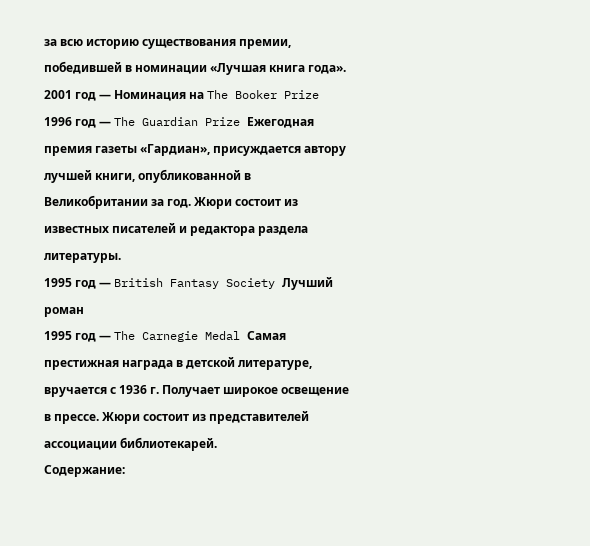за всю историю существования премии, победившей в номинации «Лучшая книга года».
2001 год — Номинация на The Booker Prize
1996 год — The Guardian Prize Ежегодная премия газеты «Гардиан», присуждается автору лучшей книги, опубликованной в Великобритании за год. Жюри состоит из известных писателей и редактора раздела литературы.
1995 год — British Fantasy Society Лучший роман
1995 год — The Carnegie Medal Самая престижная награда в детской литературе, вручается с 1936 г. Получает широкое освещение в прессе. Жюри состоит из представителей ассоциации библиотекарей.
Содержание: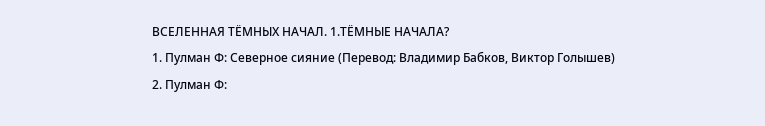ВСЕЛЕННАЯ ТЁМНЫХ НАЧАЛ. 1.ТЁМНЫЕ НАЧАЛА?
1. Пулман Ф: Северное сияние (Перевод: Владимир Бабков, Виктор Голышев)
2. Пулман Ф: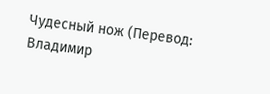Чудесный нож (Перевод: Владимир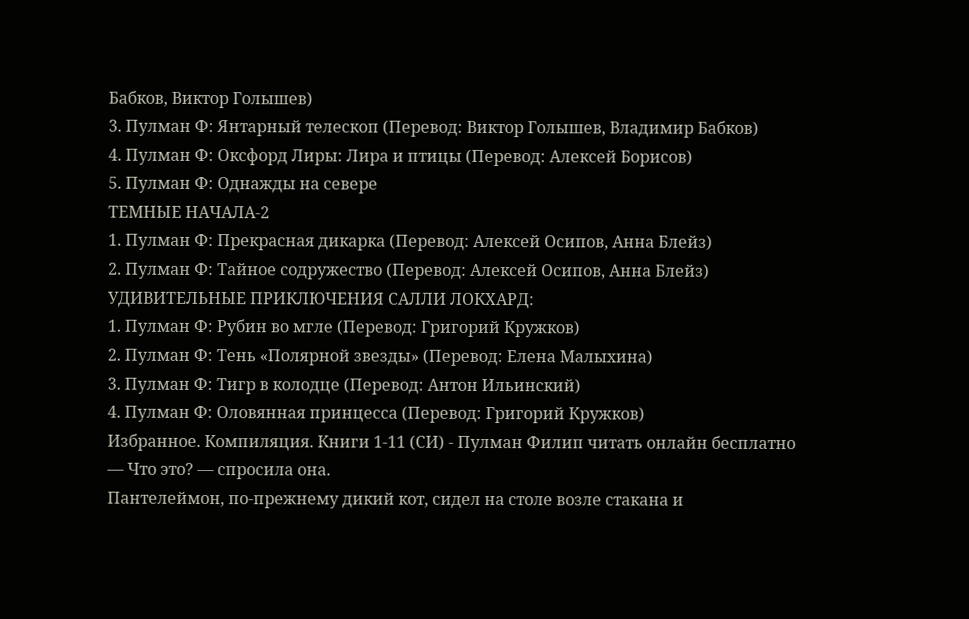Бабков, Виктор Голышев)
3. Пулман Ф: Янтарный телескоп (Перевод: Виктор Голышев, Владимир Бабков)
4. Пулман Ф: Оксфорд Лиры: Лира и птицы (Перевод: Алексей Борисов)
5. Пулман Ф: Однажды на севере
ТЕМНЫЕ НАЧАЛА-2
1. Пулман Ф: Прекрасная дикарка (Перевод: Алексей Осипов, Анна Блейз)
2. Пулман Ф: Тайное содружество (Перевод: Алексей Осипов, Анна Блейз)
УДИВИТЕЛЬНЫЕ ПРИКЛЮЧЕНИЯ САЛЛИ ЛОКХАРД:
1. Пулман Ф: Рубин во мгле (Перевод: Григорий Кружков)
2. Пулман Ф: Тень «Полярной звезды» (Перевод: Елена Малыхина)
3. Пулман Ф: Тигр в колодце (Перевод: Антон Ильинский)
4. Пулман Ф: Оловянная принцесса (Перевод: Григорий Кружков)
Избранное. Компиляция. Книги 1-11 (СИ) - Пулман Филип читать онлайн бесплатно
— Что это? — спросила она.
Пантелеймон, по-прежнему дикий кот, сидел на столе возле стакана и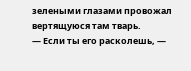зелеными глазами провожал вертящуюся там тварь.
— Если ты его расколешь, —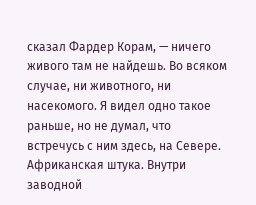сказал Фардер Корам, — ничего живого там не найдешь. Во всяком случае, ни животного, ни насекомого. Я видел одно такое раньше, но не думал, что встречусь с ним здесь, на Севере. Африканская штука. Внутри заводной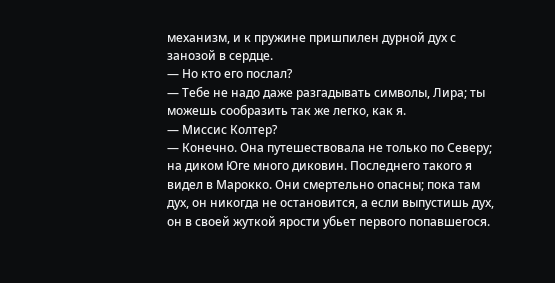механизм, и к пружине пришпилен дурной дух с занозой в сердце.
— Но кто его послал?
— Тебе не надо даже разгадывать символы, Лира; ты можешь сообразить так же легко, как я.
— Миссис Колтер?
— Конечно. Она путешествовала не только по Северу; на диком Юге много диковин. Последнего такого я видел в Марокко. Они смертельно опасны; пока там дух, он никогда не остановится, а если выпустишь дух, он в своей жуткой ярости убьет первого попавшегося.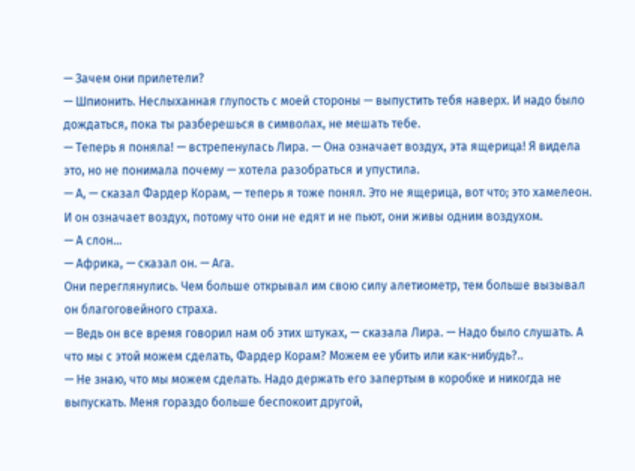— Зачем они прилетели?
— Шпионить. Неслыханная глупость с моей стороны — выпустить тебя наверх. И надо было дождаться, пока ты разберешься в символах, не мешать тебе.
— Теперь я поняла! — встрепенулась Лира. — Она означает воздух, эта ящерица! Я видела это, но не понимала почему — хотела разобраться и упустила.
— А, — сказал Фардер Корам, — теперь я тоже понял. Это не ящерица, вот что; это хамелеон. И он означает воздух, потому что они не едят и не пьют, они живы одним воздухом.
— А слон…
— Африка, — сказал он. — Ага.
Они переглянулись. Чем больше открывал им свою силу алетиометр, тем больше вызывал он благоговейного страха.
— Ведь он все время говорил нам об этих штуках, — сказала Лира. — Надо было слушать. А что мы с этой можем сделать, Фардер Корам? Можем ее убить или как-нибудь?..
— Не знаю, что мы можем сделать. Надо держать его запертым в коробке и никогда не выпускать. Меня гораздо больше беспокоит другой,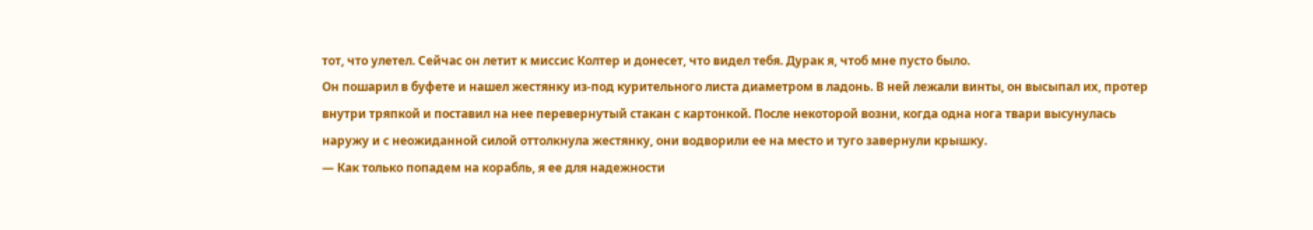тот, что улетел. Сейчас он летит к миссис Колтер и донесет, что видел тебя. Дурак я, чтоб мне пусто было.
Он пошарил в буфете и нашел жестянку из-под курительного листа диаметром в ладонь. В ней лежали винты, он высыпал их, протер внутри тряпкой и поставил на нее перевернутый стакан с картонкой. После некоторой возни, когда одна нога твари высунулась наружу и с неожиданной силой оттолкнула жестянку, они водворили ее на место и туго завернули крышку.
— Как только попадем на корабль, я ее для надежности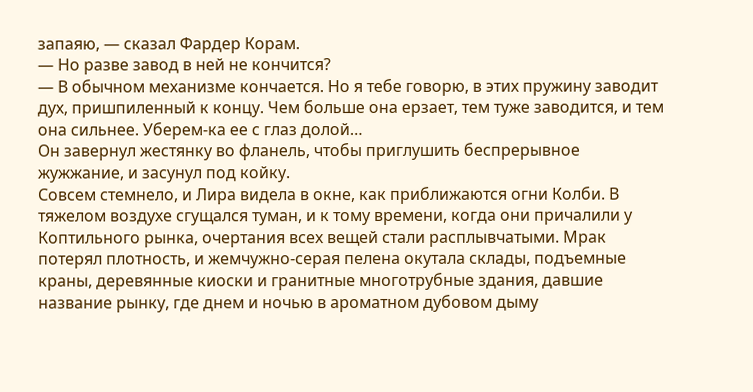запаяю, — сказал Фардер Корам.
— Но разве завод в ней не кончится?
— В обычном механизме кончается. Но я тебе говорю, в этих пружину заводит дух, пришпиленный к концу. Чем больше она ерзает, тем туже заводится, и тем она сильнее. Уберем-ка ее с глаз долой…
Он завернул жестянку во фланель, чтобы приглушить беспрерывное жужжание, и засунул под койку.
Совсем стемнело, и Лира видела в окне, как приближаются огни Колби. В тяжелом воздухе сгущался туман, и к тому времени, когда они причалили у Коптильного рынка, очертания всех вещей стали расплывчатыми. Мрак потерял плотность, и жемчужно-серая пелена окутала склады, подъемные краны, деревянные киоски и гранитные многотрубные здания, давшие название рынку, где днем и ночью в ароматном дубовом дыму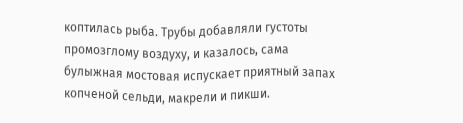коптилась рыба. Трубы добавляли густоты промозглому воздуху, и казалось, сама булыжная мостовая испускает приятный запах копченой сельди, макрели и пикши.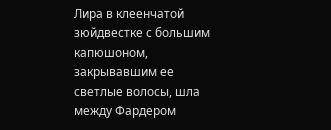Лира в клеенчатой зюйдвестке с большим капюшоном, закрывавшим ее светлые волосы, шла между Фардером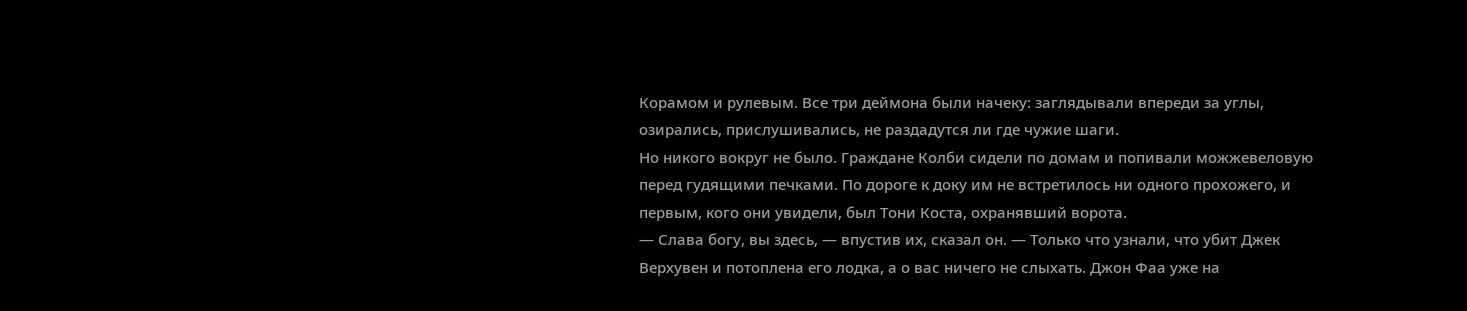Корамом и рулевым. Все три деймона были начеку: заглядывали впереди за углы, озирались, прислушивались, не раздадутся ли где чужие шаги.
Но никого вокруг не было. Граждане Колби сидели по домам и попивали можжевеловую перед гудящими печками. По дороге к доку им не встретилось ни одного прохожего, и первым, кого они увидели, был Тони Коста, охранявший ворота.
— Слава богу, вы здесь, — впустив их, сказал он. — Только что узнали, что убит Джек Верхувен и потоплена его лодка, а о вас ничего не слыхать. Джон Фаа уже на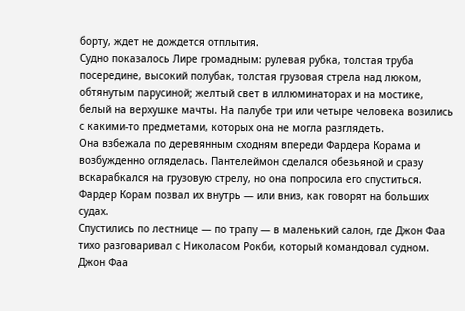борту, ждет не дождется отплытия.
Судно показалось Лире громадным: рулевая рубка, толстая труба посередине, высокий полубак, толстая грузовая стрела над люком, обтянутым парусиной; желтый свет в иллюминаторах и на мостике, белый на верхушке мачты. На палубе три или четыре человека возились с какими-то предметами, которых она не могла разглядеть.
Она взбежала по деревянным сходням впереди Фардера Корама и возбужденно огляделась. Пантелеймон сделался обезьяной и сразу вскарабкался на грузовую стрелу, но она попросила его спуститься. Фардер Корам позвал их внутрь — или вниз, как говорят на больших судах.
Спустились по лестнице — по трапу — в маленький салон, где Джон Фаа тихо разговаривал с Николасом Рокби, который командовал судном. Джон Фаа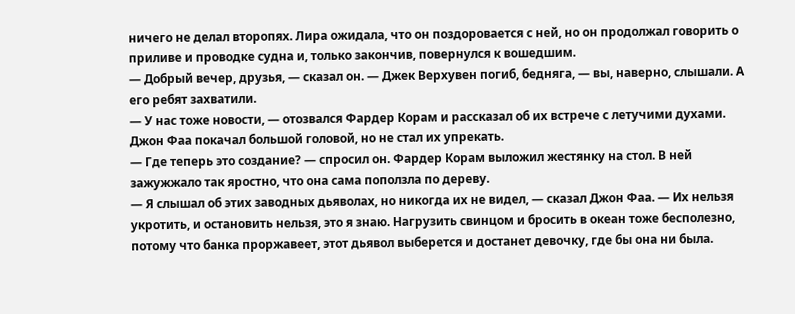ничего не делал второпях. Лира ожидала, что он поздоровается с ней, но он продолжал говорить о приливе и проводке судна и, только закончив, повернулся к вошедшим.
— Добрый вечер, друзья, — сказал он. — Джек Верхувен погиб, бедняга, — вы, наверно, слышали. А его ребят захватили.
— У нас тоже новости, — отозвался Фардер Корам и рассказал об их встрече с летучими духами.
Джон Фаа покачал большой головой, но не стал их упрекать.
— Где теперь это создание? — спросил он. Фардер Корам выложил жестянку на стол. В ней зажужжало так яростно, что она сама поползла по дереву.
— Я слышал об этих заводных дьяволах, но никогда их не видел, — сказал Джон Фаа. — Их нельзя укротить, и остановить нельзя, это я знаю. Нагрузить свинцом и бросить в океан тоже бесполезно, потому что банка проржавеет, этот дьявол выберется и достанет девочку, где бы она ни была.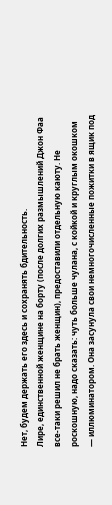Нет, будем держать его здесь и сохранять бдительность.
Лире, единственной женщине на борту (после долгих размышлений Джон Фаа все-таки решил не брать женщин), предоставили отдельную каюту. Не роскошную, надо сказать: чуть больше чулана, с койкой и круглым окошком — иллюминатором. Она засунула свои немногочисленные пожитки в ящик под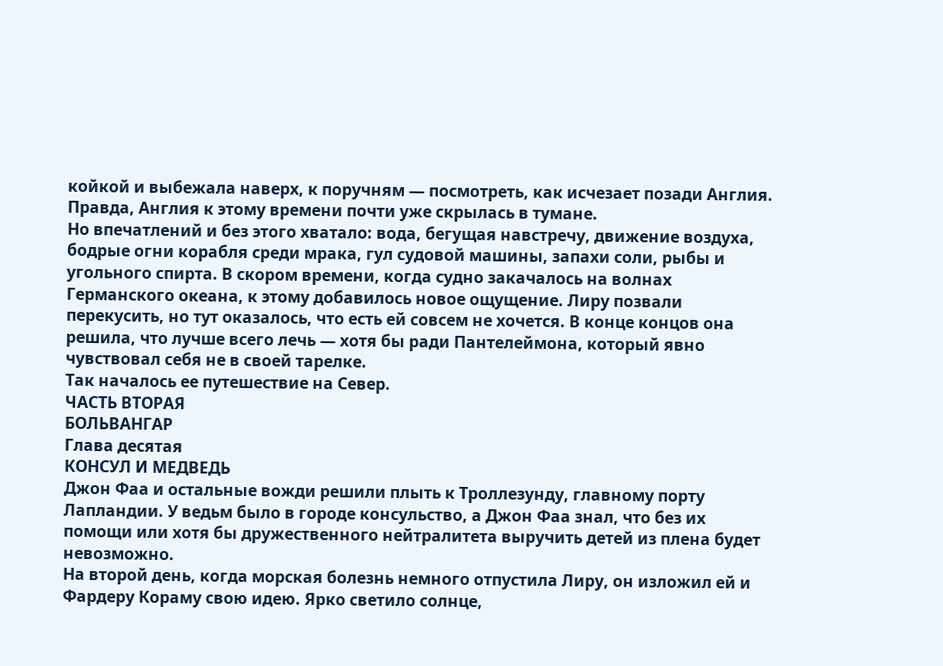койкой и выбежала наверх, к поручням — посмотреть, как исчезает позади Англия. Правда, Англия к этому времени почти уже скрылась в тумане.
Но впечатлений и без этого хватало: вода, бегущая навстречу, движение воздуха, бодрые огни корабля среди мрака, гул судовой машины, запахи соли, рыбы и угольного спирта. В скором времени, когда судно закачалось на волнах Германского океана, к этому добавилось новое ощущение. Лиру позвали перекусить, но тут оказалось, что есть ей совсем не хочется. В конце концов она решила, что лучше всего лечь — хотя бы ради Пантелеймона, который явно чувствовал себя не в своей тарелке.
Так началось ее путешествие на Север.
ЧАСТЬ ВТОРАЯ
БОЛЬВАНГАР
Глава десятая
КОНСУЛ И МЕДВЕДЬ
Джон Фаа и остальные вожди решили плыть к Троллезунду, главному порту Лапландии. У ведьм было в городе консульство, а Джон Фаа знал, что без их помощи или хотя бы дружественного нейтралитета выручить детей из плена будет невозможно.
На второй день, когда морская болезнь немного отпустила Лиру, он изложил ей и Фардеру Кораму свою идею. Ярко светило солнце,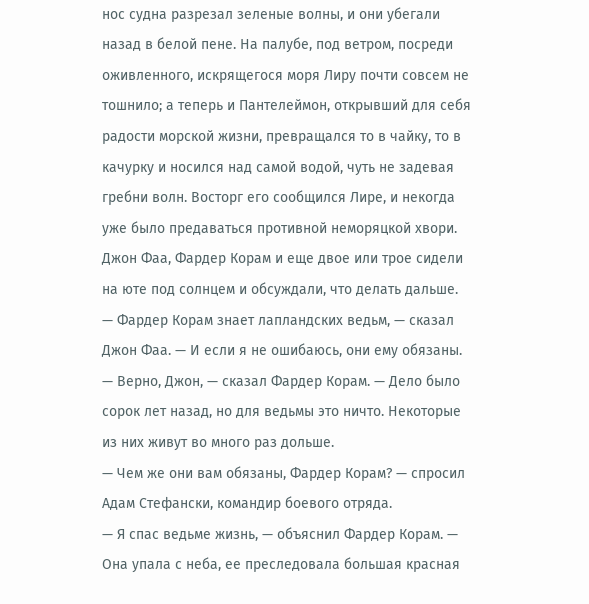нос судна разрезал зеленые волны, и они убегали назад в белой пене. На палубе, под ветром, посреди оживленного, искрящегося моря Лиру почти совсем не тошнило; а теперь и Пантелеймон, открывший для себя радости морской жизни, превращался то в чайку, то в качурку и носился над самой водой, чуть не задевая гребни волн. Восторг его сообщился Лире, и некогда уже было предаваться противной неморяцкой хвори.
Джон Фаа, Фардер Корам и еще двое или трое сидели на юте под солнцем и обсуждали, что делать дальше.
— Фардер Корам знает лапландских ведьм, — сказал Джон Фаа. — И если я не ошибаюсь, они ему обязаны.
— Верно, Джон, — сказал Фардер Корам. — Дело было сорок лет назад, но для ведьмы это ничто. Некоторые из них живут во много раз дольше.
— Чем же они вам обязаны, Фардер Корам? — спросил Адам Стефански, командир боевого отряда.
— Я спас ведьме жизнь, — объяснил Фардер Корам. — Она упала с неба, ее преследовала большая красная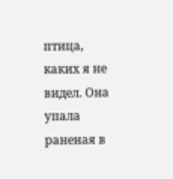птица, каких я не видел. Она упала раненая в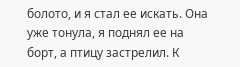болото, и я стал ее искать. Она уже тонула, я поднял ее на борт, а птицу застрелил. К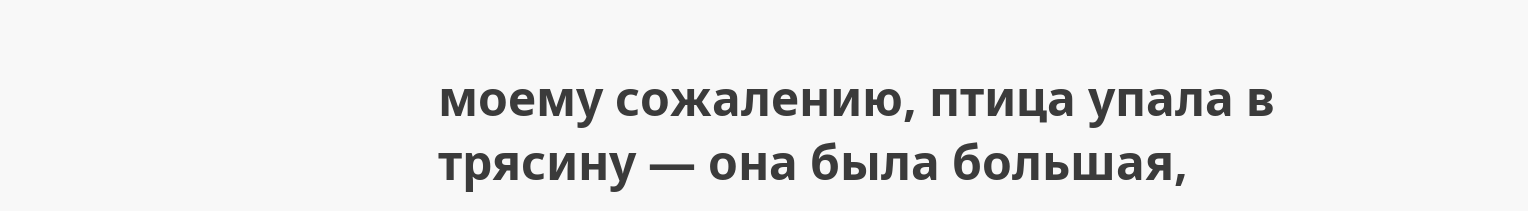моему сожалению, птица упала в трясину — она была большая,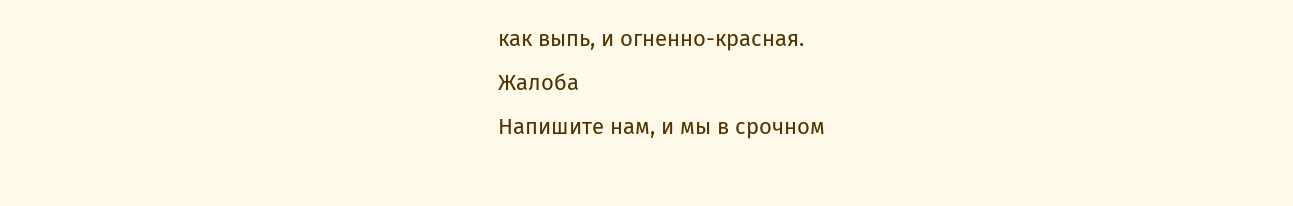как выпь, и огненно-красная.
Жалоба
Напишите нам, и мы в срочном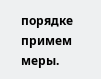порядке примем меры.